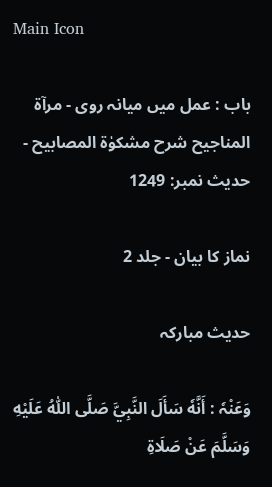Main Icon

باب : عمل میں میانہ روی - مرآۃ المناجیح شرح مشکوٰۃ المصابیح - حدیث نمبر: 1249

نماز کا بیان - جلد 2

حدیث مبارکہ

وَعَنْہٗ : أَنَّهٗ سَأَلَ النَّبِيَّ صَلَّى اللّٰهُ عَلَيْهِ وَسَلَّمَ عَنْ صَلَاةِ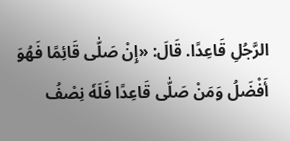الرَّجُلِ قَاعِدًا. قَالَ: «إِنْ صَلّٰى قَائِمًا فَهُوَ أَفْضَلُ وَمَنْ صَلّٰى قَاعِدًا فَلَهٗ نِصْفُ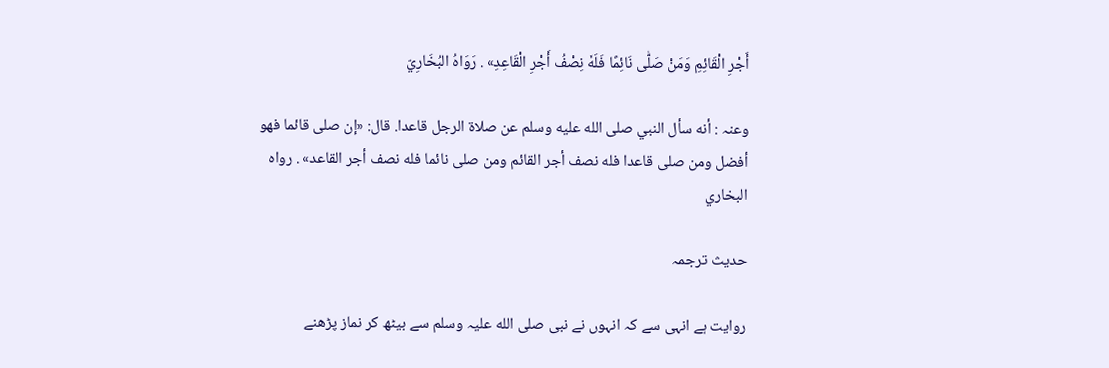أَجْرِ الْقَائِمِ وَمَنْ صَلّٰى نَائِمًا فَلَهٗ نِصْفُ أَجْرِ الْقَاعِدِ» . رَوَاهُ البُخَارِيّ

وعنہ : أنه سأل النبي صلى الله عليه وسلم عن صلاة الرجل قاعدا. قال: «إن صلى قائما فهو أفضل ومن صلى قاعدا فله نصف أجر القائم ومن صلى نائما فله نصف أجر القاعد» . رواه البخاري

حدیث ترجمہ

روایت ہے انہی سے کہ انہوں نے نبی صلی الله علیہ وسلم سے بیٹھ کر نماز پڑھنے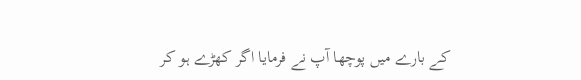کے بارے میں پوچھا آپ نے فرمایا اگر کھڑے ہو کر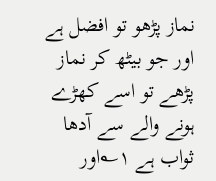نماز پڑھو تو افضل ہے اور جو بیٹھ کر نماز پڑھے تو اسے کھڑے ہونے والے سے آدھا ثواب ہے ۱؎اور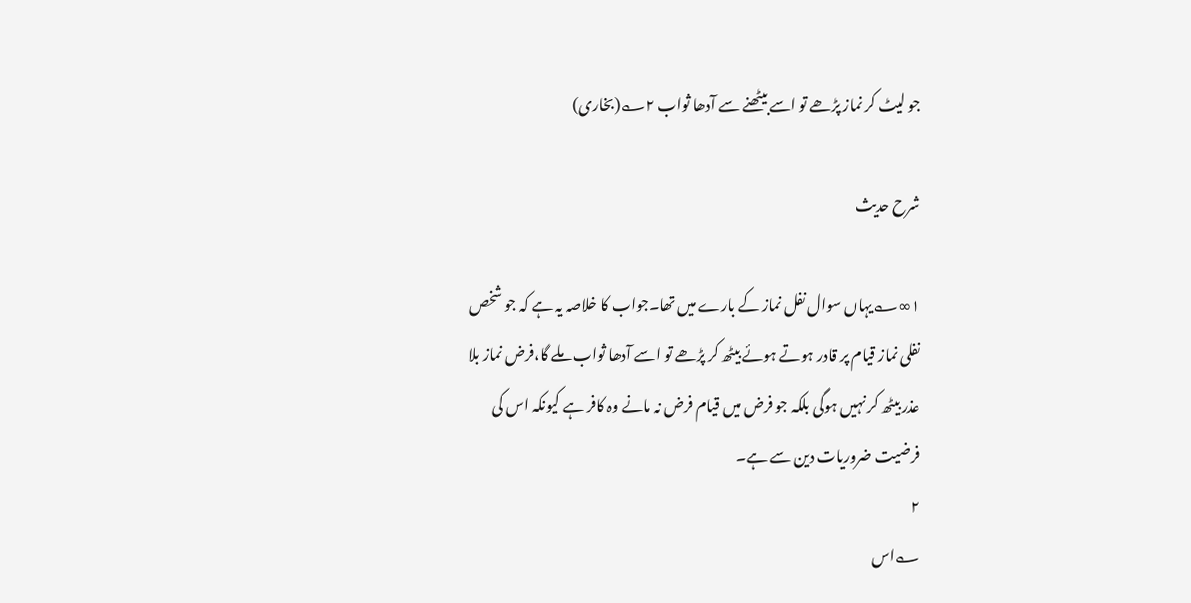جو لیٹ کر نماز پڑھے تو اسے بیٹھنے سے آدھا ثواب ۲؎(بخاری)

شرح حدیث

۱∞؎یہاں سوال نفل نماز کے بارے میں تھا۔جواب کا خلاصہ یہ ہے کہ جو شخص نفلی نماز قیام پر قادر ہوتے ہوئے بیٹھ کر پڑھے تو اسے آدھا ثواب ملے گا،فرض نماز بلا عذر بیٹھ کر نہیں ہوگی بلکہ جو فرض میں قیام فرض نہ مانے وہ کافر ہے کیونکہ اس کی فرضیت ضروریات دین سے ہے۔
۲
؎اس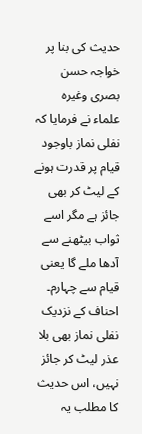حدیث کی بنا پر خواجہ حسن بصری وغیرہ علماء نے فرمایا کہ نفلی نماز باوجود قیام پر قدرت ہونے کے لیٹ کر بھی جائز ہے مگر اسے ثواب بیٹھنے سے آدھا ملے گا یعنی قیام سے چہارم۔ احناف کے نزدیک نفلی نماز بھی بلا عذر لیٹ کر جائز نہیں، اس حدیث کا مطلب یہ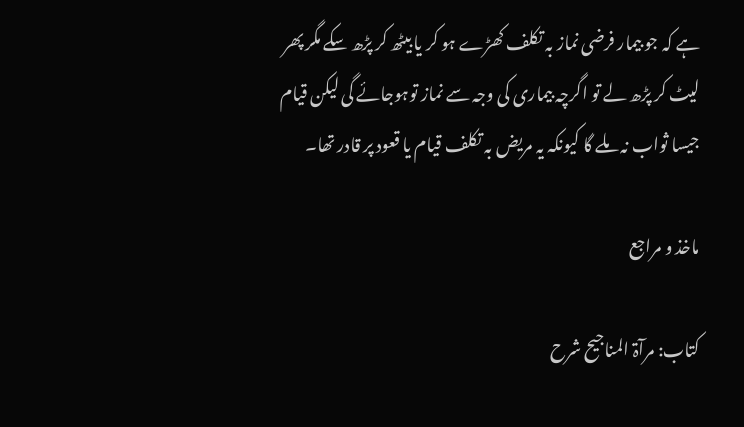ہے کہ جو بیمار فرضی نماز بہ تکلف کھڑے ہو کر یا بیٹھ کر پڑھ سکے مگر پھر لیٹ کر پڑھ لے تو اگرچہ بیماری کی وجہ سے نماز توہوجائے گی لیکن قیام جیسا ثواب نہ ملے گا کیونکہ یہ مریض بہ تکلف قیام یا قعود پر قادر تھا۔

ماخذ و مراجع

کتاب: مرآۃ المناجیح شرح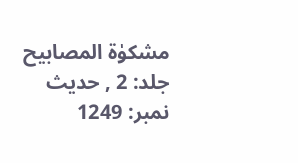مشکوٰۃ المصابیح جلد: 2 , حدیث نمبر: 1249